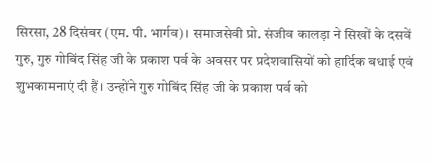सिरसा, 28 दिसंबर (एम. पी. भार्गव)। समाजसेवी प्रो. संजीव कालड़ा ने सिखों के दसवें गुरु, गुरु गोबिंद सिंह जी के प्रकाश पर्व के अवसर पर प्रदेशवासियों को हार्दिक बधाई एवं शुभकामनाएं दी हैं। उन्होंने गुरु गोबिंद सिंह जी के प्रकाश पर्व को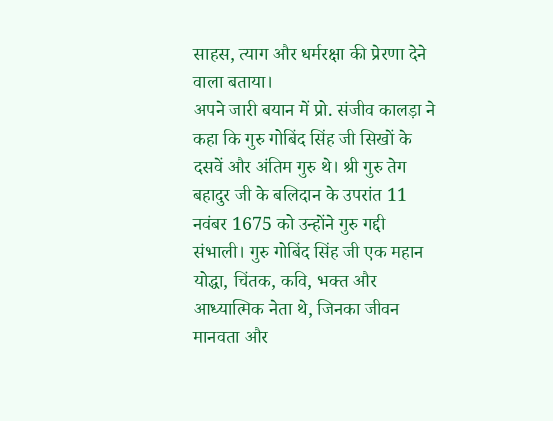साहस, त्याग और धर्मरक्षा की प्रेरणा देने वाला बताया।
अपने जारी बयान में प्रो. संजीव कालड़ा ने कहा कि गुरु गोबिंद सिंह जी सिखों के दसवें और अंतिम गुरु थे। श्री गुरु तेग बहादुर जी के बलिदान के उपरांत 11 नवंबर 1675 को उन्होंने गुरु गद्दी संभाली। गुरु गोबिंद सिंह जी एक महान योद्धा, चिंतक, कवि, भक्त और आध्यात्मिक नेता थे, जिनका जीवन मानवता और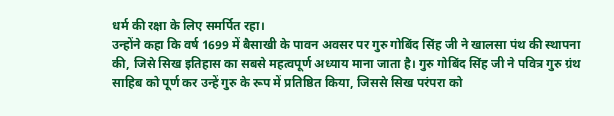धर्म की रक्षा के लिए समर्पित रहा।
उन्होंने कहा कि वर्ष 1699 में बैसाखी के पावन अवसर पर गुरु गोबिंद सिंह जी ने खालसा पंथ की स्थापना की, जिसे सिख इतिहास का सबसे महत्वपूर्ण अध्याय माना जाता है। गुरु गोबिंद सिंह जी ने पवित्र गुरु ग्रंथ साहिब को पूर्ण कर उन्हें गुरु के रूप में प्रतिष्ठित किया, जिससे सिख परंपरा को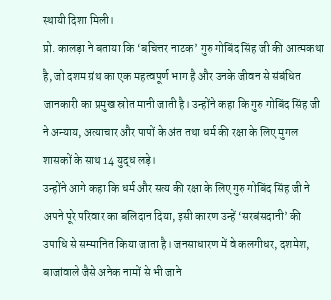स्थायी दिशा मिली।
प्रो. कालड़ा ने बताया कि ‘बचित्तर नाटक’ गुरु गोबिंद सिंह जी की आत्मकथा है, जो दशम ग्रंथ का एक महत्वपूर्ण भाग है और उनके जीवन से संबंधित जानकारी का प्रमुख स्रोत मानी जाती है। उन्होंने कहा कि गुरु गोबिंद सिंह जी ने अन्याय, अत्याचार और पापों के अंत तथा धर्म की रक्षा के लिए मुगल शासकों के साथ 14 युद्ध लड़े।
उन्होंने आगे कहा कि धर्म और सत्य की रक्षा के लिए गुरु गोबिंद सिंह जी ने अपने पूरे परिवार का बलिदान दिया, इसी कारण उन्हें ‘सरबंसदानी’ की उपाधि से सम्मानित किया जाता है। जनसाधारण में वे कलगीधर, दशमेश, बाजांवाले जैसे अनेक नामों से भी जाने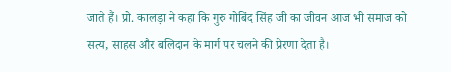जाते हैं। प्रो. कालड़ा ने कहा कि गुरु गोबिंद सिंह जी का जीवन आज भी समाज को सत्य, साहस और बलिदान के मार्ग पर चलने की प्रेरणा देता है।